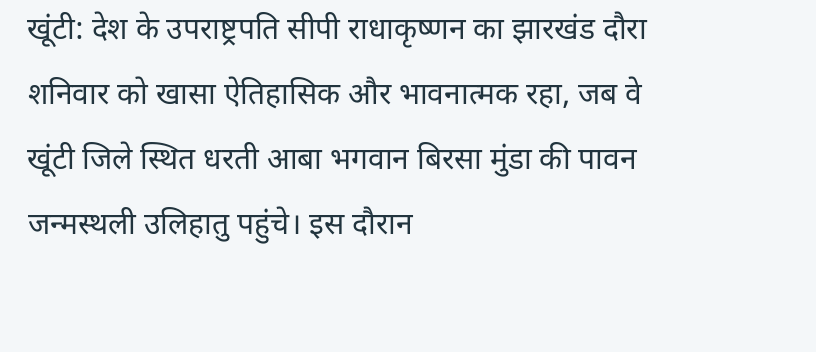खूंटी: देश के उपराष्ट्रपति सीपी राधाकृष्णन का झारखंड दौरा शनिवार को खासा ऐतिहासिक और भावनात्मक रहा, जब वे खूंटी जिले स्थित धरती आबा भगवान बिरसा मुंडा की पावन जन्मस्थली उलिहातु पहुंचे। इस दौरान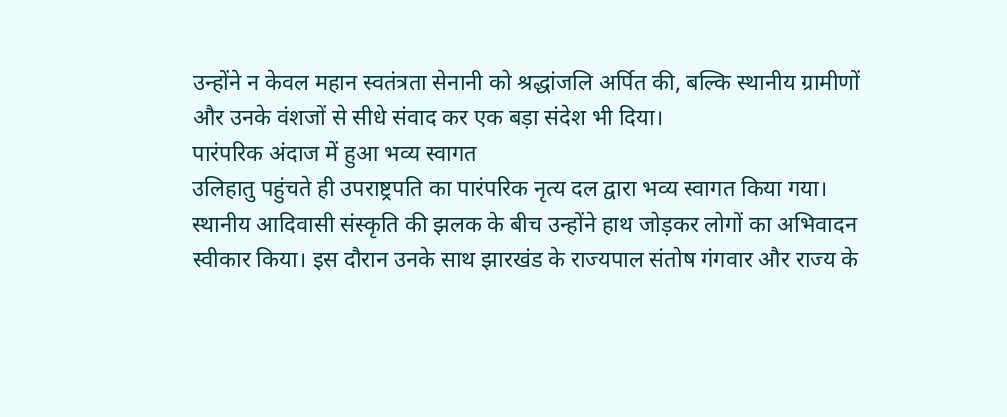उन्होंने न केवल महान स्वतंत्रता सेनानी को श्रद्धांजलि अर्पित की, बल्कि स्थानीय ग्रामीणों और उनके वंशजों से सीधे संवाद कर एक बड़ा संदेश भी दिया।
पारंपरिक अंदाज में हुआ भव्य स्वागत
उलिहातु पहुंचते ही उपराष्ट्रपति का पारंपरिक नृत्य दल द्वारा भव्य स्वागत किया गया। स्थानीय आदिवासी संस्कृति की झलक के बीच उन्होंने हाथ जोड़कर लोगों का अभिवादन स्वीकार किया। इस दौरान उनके साथ झारखंड के राज्यपाल संतोष गंगवार और राज्य के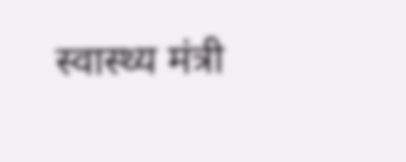स्वास्थ्य मंत्री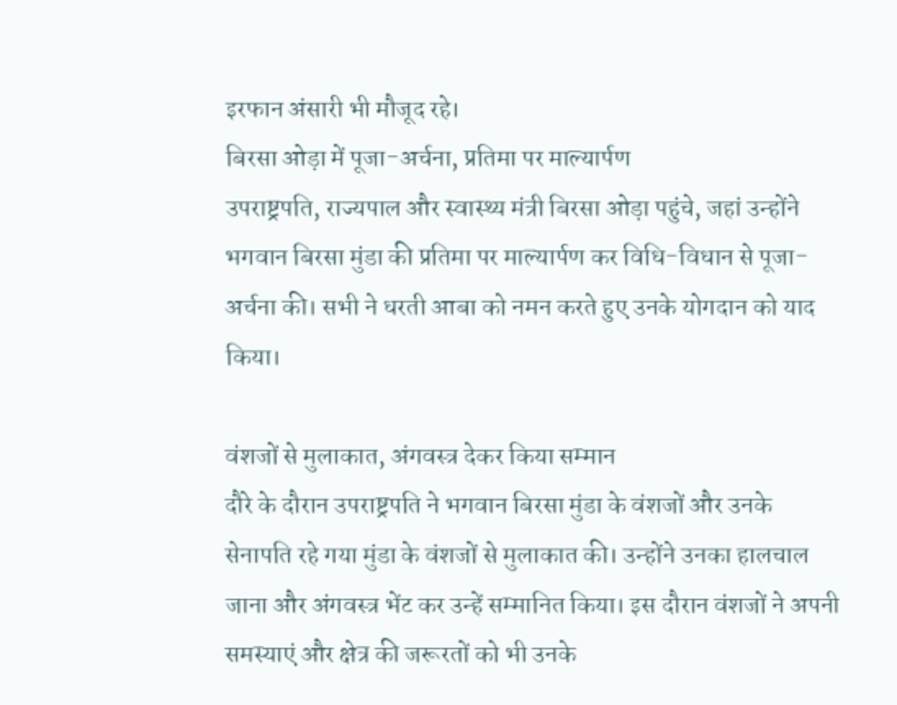इरफान अंसारी भी मौजूद रहे।
बिरसा ओड़ा में पूजा-अर्चना, प्रतिमा पर माल्यार्पण
उपराष्ट्रपति, राज्यपाल और स्वास्थ्य मंत्री बिरसा ओड़ा पहुंचे, जहां उन्होंने भगवान बिरसा मुंडा की प्रतिमा पर माल्यार्पण कर विधि-विधान से पूजा-अर्चना की। सभी ने धरती आबा को नमन करते हुए उनके योगदान को याद किया।

वंशजों से मुलाकात, अंगवस्त्र देकर किया सम्मान
दौरे के दौरान उपराष्ट्रपति ने भगवान बिरसा मुंडा के वंशजों और उनके सेनापति रहे गया मुंडा के वंशजों से मुलाकात की। उन्होंने उनका हालचाल जाना और अंगवस्त्र भेंट कर उन्हें सम्मानित किया। इस दौरान वंशजों ने अपनी समस्याएं और क्षेत्र की जरूरतों को भी उनके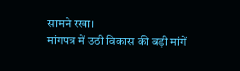सामने रखा।
मांगपत्र में उठी विकास की बड़ी मांगें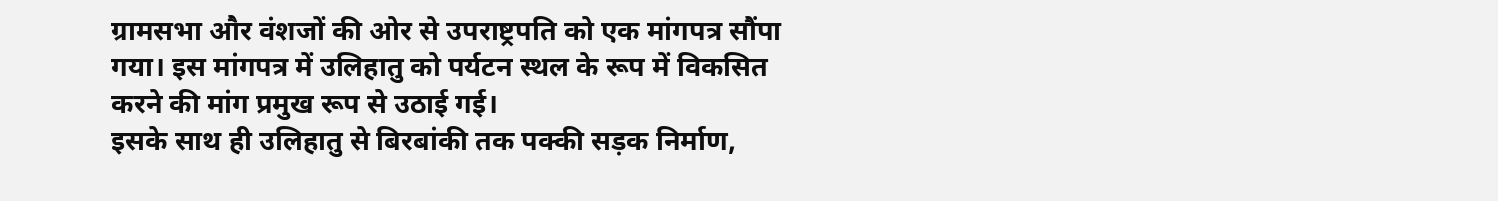ग्रामसभा और वंशजों की ओर से उपराष्ट्रपति को एक मांगपत्र सौंपा गया। इस मांगपत्र में उलिहातु को पर्यटन स्थल के रूप में विकसित करने की मांग प्रमुख रूप से उठाई गई।
इसके साथ ही उलिहातु से बिरबांकी तक पक्की सड़क निर्माण,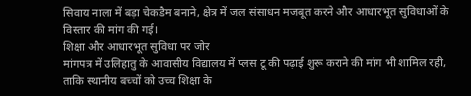सिवाय नाला में बड़ा चेकडैम बनाने, क्षेत्र में जल संसाधन मजबूत करने और आधारभूत सुविधाओं के विस्तार की मांग की गई।
शिक्षा और आधारभूत सुविधा पर जोर
मांगपत्र में उलिहातु के आवासीय विद्यालय में प्लस टू की पढ़ाई शुरू कराने की मांग भी शामिल रही, ताकि स्थानीय बच्चों को उच्च शिक्षा के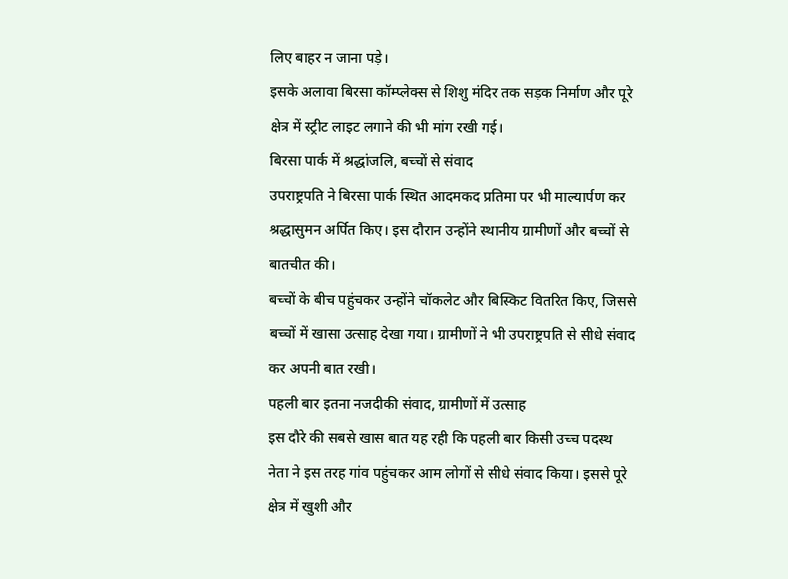लिए बाहर न जाना पड़े।
इसके अलावा बिरसा कॉम्प्लेक्स से शिशु मंदिर तक सड़क निर्माण और पूरे क्षेत्र में स्ट्रीट लाइट लगाने की भी मांग रखी गई।
बिरसा पार्क में श्रद्धांजलि, बच्चों से संवाद
उपराष्ट्रपति ने बिरसा पार्क स्थित आदमकद प्रतिमा पर भी माल्यार्पण कर श्रद्धासुमन अर्पित किए। इस दौरान उन्होंने स्थानीय ग्रामीणों और बच्चों से बातचीत की।
बच्चों के बीच पहुंचकर उन्होंने चॉकलेट और बिस्किट वितरित किए, जिससे बच्चों में खासा उत्साह देखा गया। ग्रामीणों ने भी उपराष्ट्रपति से सीधे संवाद कर अपनी बात रखी।
पहली बार इतना नजदीकी संवाद, ग्रामीणों में उत्साह
इस दौरे की सबसे खास बात यह रही कि पहली बार किसी उच्च पदस्थ नेता ने इस तरह गांव पहुंचकर आम लोगों से सीधे संवाद किया। इससे पूरे क्षेत्र में खुशी और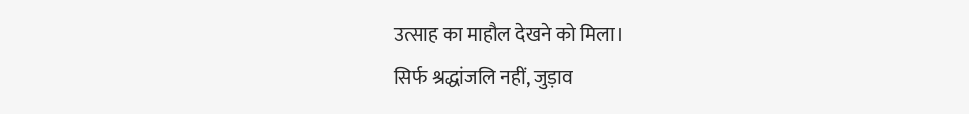उत्साह का माहौल देखने को मिला।
सिर्फ श्रद्धांजलि नहीं, जुड़ाव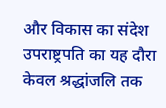और विकास का संदेश
उपराष्ट्रपति का यह दौरा केवल श्रद्धांजलि तक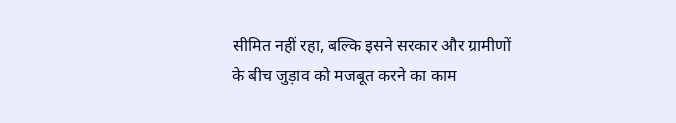सीमित नहीं रहा, बल्कि इसने सरकार और ग्रामीणों के बीच जुड़ाव को मजबूत करने का काम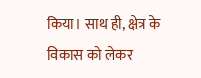किया। साथ ही, क्षेत्र के विकास को लेकर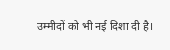उम्मीदों को भी नई दिशा दी है।